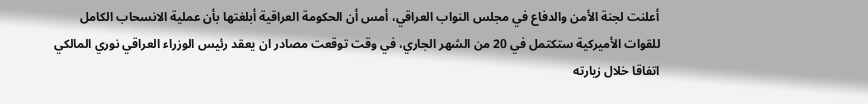أعلنت لجنة الأمن والدفاع في مجلس النواب العراقي، أمس أن الحكومة العراقية أبلغتها بأن عملية الانسحاب الكامل للقوات الأميركية ستكتمل في 20 من الشهر الجاري، في وقت توقعت مصادر ان يعقد رئيس الوزراء العراقي نوري المالكي اتفاقا خلال زيارته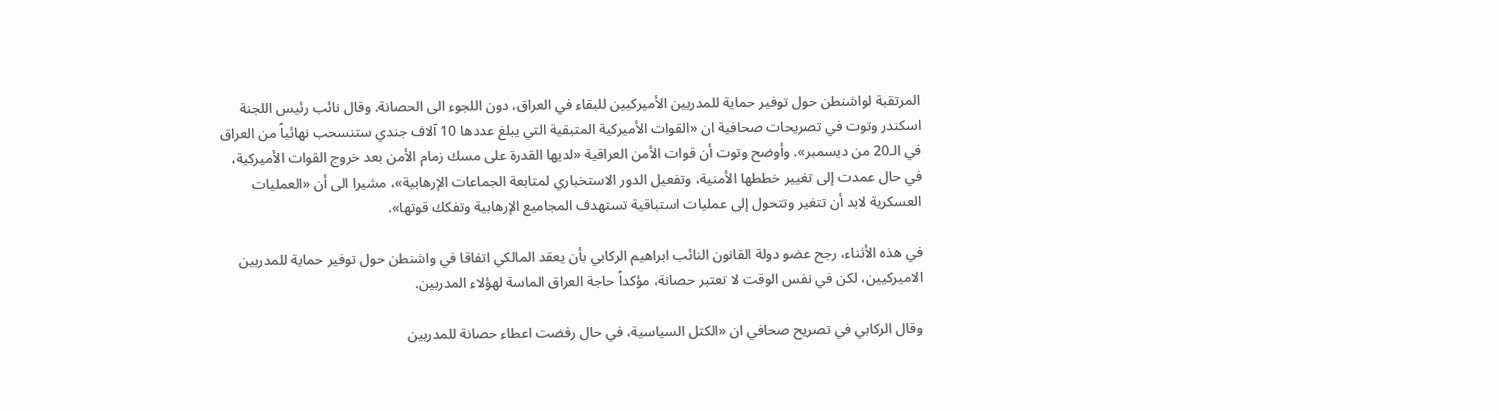المرتقبة لواشنطن حول توفير حماية للمدربين الأميركيين للبقاء في العراق، دون اللجوء الى الحصانة. وقال نائب رئيس اللجنة اسكندر وتوت في تصريحات صحافية ان «القوات الأميركية المتبقية التي يبلغ عددها 10 آلاف جندي ستنسحب نهائياً من العراق في الـ20 من ديسمبر». وأوضح وتوت أن قوات الأمن العراقية «لديها القدرة على مسك زمام الأمن بعد خروج القوات الأميركية، في حال عمدت إلى تغيير خططها الأمنية، وتفعيل الدور الاستخباري لمتابعة الجماعات الإرهابية»، مشيرا الى أن «العمليات العسكرية لابد أن تتغير وتتحول إلى عمليات استباقية تستهدف المجاميع الإرهابية وتفكك قوتها».

في هذه الأثناء، رجح عضو دولة القانون النائب ابراهيم الركابي بأن يعقد المالكي اتفاقا في واشنطن حول توفير حماية للمدربين الاميركيين، لكن في نفس الوقت لا تعتبر حصانة، مؤكداً حاجة العراق الماسة لهؤلاء المدربين.

وقال الركابي في تصريح صحافي ان «الكتل السياسية، في حال رفضت اعطاء حصانة للمدربين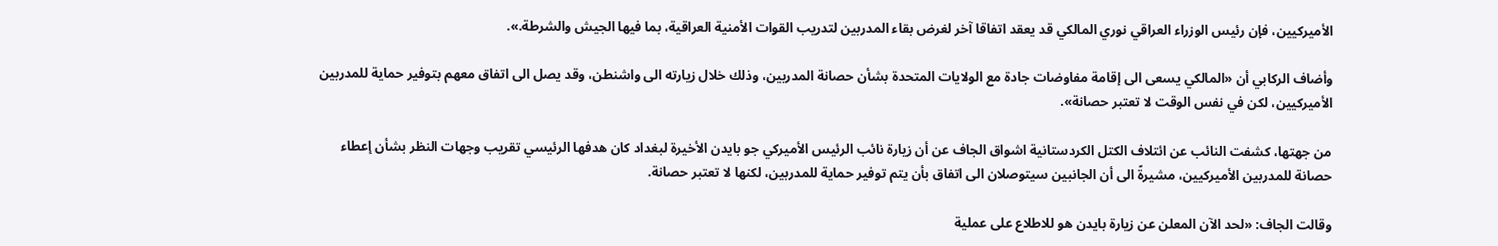الأميركيين، فإن رئيس الوزراء العراقي نوري المالكي قد يعقد اتفاقا آخر لغرض بقاء المدربين لتدريب القوات الأمنية العراقية، بما فيها الجيش والشرطة.».

وأضاف الركابي أن «المالكي يسعى الى إقامة مفاوضات جادة مع الولايات المتحدة بشأن حصانة المدربين، وذلك خلال زيارته الى واشنطن، وقد يصل الى اتفاق معهم بتوفير حماية للمدربين الأميركيين، لكن في نفس الوقت لا تعتبر حصانة».

من جهتها، كشفت النائب عن ائتلاف الكتل الكردستانية اشواق الجاف عن أن زيارة نائب الرئيس الأميركي جو بايدن الأخيرة لبغداد كان هدفها الرئيسي تقريب وجهات النظر بشأن إعطاء حصانة للمدربين الأميركيين، مشيرةً الى أن الجانبين سيتوصلان الى اتفاق بأن يتم توفير حماية للمدربين، لكنها لا تعتبر حصانة.

وقالت الجاف: «لحد الآن المعلن عن زيارة بايدن هو للاطلاع على عملية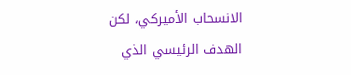الانسحاب الأميركي، لكن الهدف الرئيسي الذي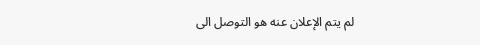لم يتم الإعلان عنه هو التوصل الى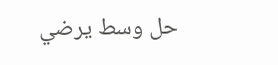حل وسط يرضي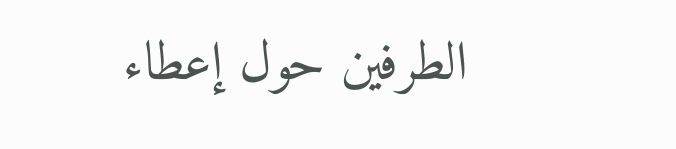الطرفين حول إعطاء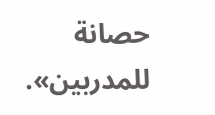حصانة للمدربين».